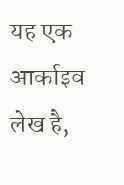यह एक आर्काइव लेख है,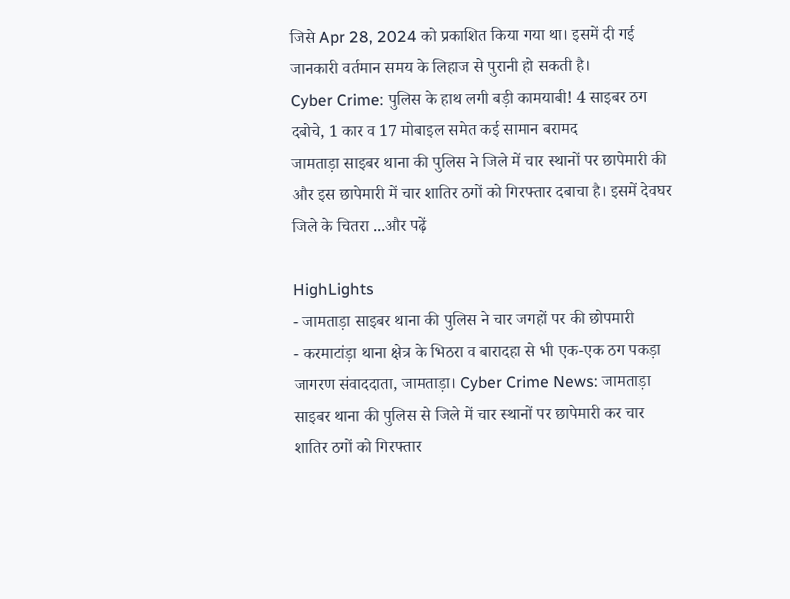जिसे Apr 28, 2024 को प्रकाशित किया गया था। इसमें दी गई जानकारी वर्तमान समय के लिहाज से पुरानी हो सकती है।
Cyber Crime: पुलिस के हाथ लगी बड़ी कामयाबी! 4 साइबर ठग दबोचे, 1 कार व 17 मोबाइल समेत कई सामान बरामद
जामताड़ा साइबर थाना की पुलिस ने जिले में चार स्थानों पर छापेमारी की और इस छापेमारी में चार शातिर ठगों को गिरफ्तार दबाचा है। इसमें देवघर जिले के चितरा ...और पढ़ें

HighLights
- जामताड़ा साइबर थाना की पुलिस ने चार जगहों पर की छोपमारी
- करमाटांड़ा थाना क्षेत्र के भिठरा व बारादहा से भी एक-एक ठग पकड़ा
जागरण संवाददाता, जामताड़ा। Cyber Crime News: जामताड़ा साइबर थाना की पुलिस से जिले में चार स्थानों पर छापेमारी कर चार शातिर ठगों को गिरफ्तार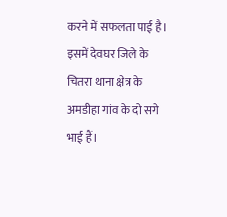करने में सफलता पाई है। इसमें देवघर जिले के चितरा थाना क्षेत्र के अमडीहा गांव के दो सगे भाई हैं।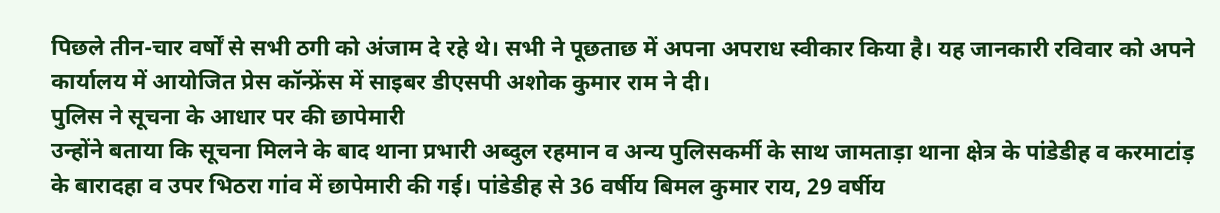पिछले तीन-चार वर्षों से सभी ठगी को अंजाम दे रहे थे। सभी ने पूछताछ में अपना अपराध स्वीकार किया है। यह जानकारी रविवार को अपने कार्यालय में आयोजित प्रेस कॉन्फ्रेंस में साइबर डीएसपी अशोक कुमार राम ने दी।
पुलिस ने सूचना के आधार पर की छापेमारी
उन्होंने बताया कि सूचना मिलने के बाद थाना प्रभारी अब्दुल रहमान व अन्य पुलिसकर्मी के साथ जामताड़ा थाना क्षेत्र के पांडेडीह व करमाटांड़ के बारादहा व उपर भिठरा गांव में छापेमारी की गई। पांडेडीह से 36 वर्षीय बिमल कुमार राय, 29 वर्षीय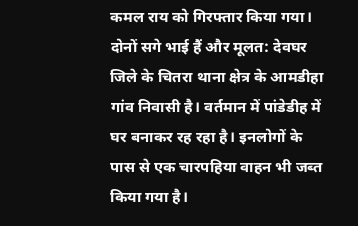कमल राय को गिरफ्तार किया गया।
दोनों सगे भाई हैं और मूलत: देवघर जिले के चितरा थाना क्षेत्र के आमडीहा गांव निवासी है। वर्तमान में पांडेडीह में घर बनाकर रह रहा है। इनलोगों के पास से एक चारपहिया वाहन भी जब्त किया गया है।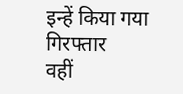इन्हें किया गया गिरफ्तार
वहीं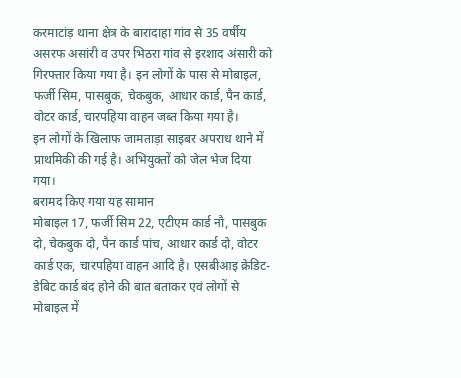करमाटांड़ थाना क्षेत्र के बारादाहा गांव से 35 वर्षीय असरफ असांरी व उपर भिठरा गांव से इरशाद अंसारी को गिरफ्तार किया गया है। इन लोगों के पास से मोबाइल, फर्जी सिम, पासबुक, चेकबुक, आधार कार्ड, पैन कार्ड, वोटर कार्ड, चारपहिया वाहन जब्त किया गया है।
इन लोगों के खिलाफ जामताड़ा साइबर अपराध थाने में प्राथमिकी की गई है। अभियुक्तों को जेल भेज दिया गया।
बरामद किए गया यह सामान
मोबाइल 17, फर्जी सिम 22, एटीएम कार्ड नौ, पासबुक दो, चेकबुक दो, पैन कार्ड पांच, आधार कार्ड दो, वोटर कार्ड एक, चारपहिया वाहन आदि है। एसबीआइ क्रेडिट-डेबिट कार्ड बंद होने की बात बताकर एवं लोगों से मोबाइल में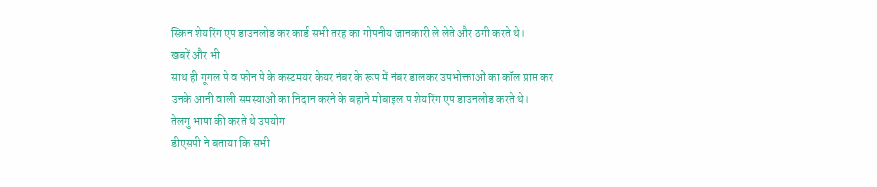स्क्रिन शेयरिंग एप डाउनलोड कर कार्ड सभी तरह का गोपनीय जानकारी ले लेते और ठगी करते थे।
खबरें और भी
साथ ही गूगल पे व फोन पे के कस्टमयर केयर नंबर के रूप में नंबर डालकर उपभोक्ताओं का कॉल प्राप्त कर उनके आनी वाली समस्याओं का निदान करने के बहाने मोबाइल प शेयरिंग एप डाउनलोड करते थे।
तेलगु भाषा की करते थे उपयोग
डीएसपी ने बताया कि सभी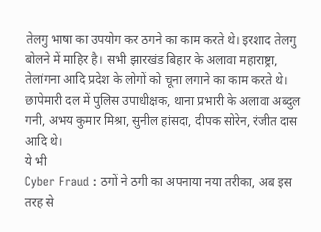तेलगु भाषा का उपयोग कर ठगने का काम करते थे। इरशाद तेलगु बोलने में माहिर है। सभी झारखंड बिहार के अलावा महाराष्ट्रा, तेलांगना आदि प्रदेश के लोगों को चूना लगाने का काम करते थे।
छापेमारी दल में पुलिस उपाधीक्षक, थाना प्रभारी के अलावा अब्दुल गनी, अभय कुमार मिश्रा, सुनील हांसदा, दीपक सोरेन, रंजीत दास आदि थे।
ये भी
Cyber Fraud : ठगों ने ठगी का अपनाया नया तरीका, अब इस तरह से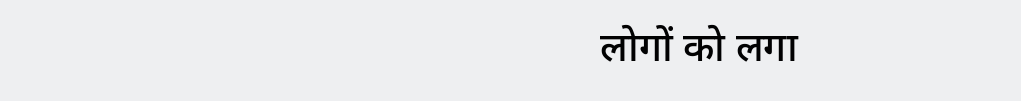लोगों को लगा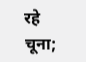रहे चूना;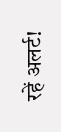रहें अलर्ट!